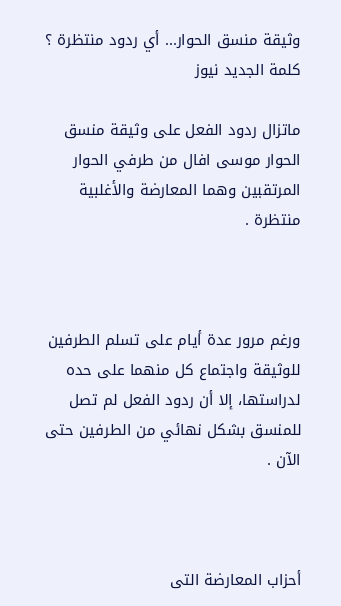وثيقة منسق الحوار... أي ردود منتظرة ؟ كلمة الجديد نيوز

ماتزال ردود الفعل على وثيقة منسق الحوار موسى افال من طرفي الحوار المرتقبين وهما المعارضة والأغلبية منتظرة .



ورغم مرور عدة أيام على تسلم الطرفين للوثيقة واجتماع كل منهما على حده لدراستها، إلا أن ردود الفعل لم تصل للمنسق بشكل نهائي من الطرفين حتى الآن .



أحزاب المعارضة التى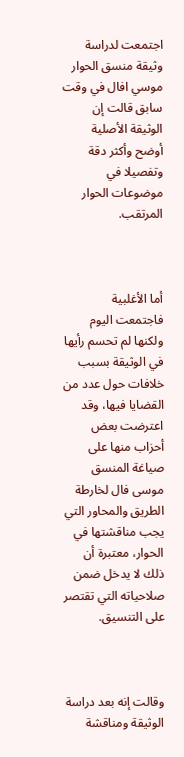اجتمعت لدراسة وثيقة منسق الحوار موسي افال في وقت سابق قالت إن الوثيقة الأصلية أوضح وأكثر دقة وتفصيلا في موضوعات الحوار المرتقب.



أما الأغلبية فاجتمعت اليوم ولكنها لم تحسم رأيها في الوثيقة بسبب خلافات حول عدد من القضايا فيها، وقد اعترضت بعض أحزاب منها على صياغة المنسق موسى فال لخارطة الطريق والمحاور التي يجب مناقشتها في الحوار، معتبرة أن ذلك لا يدخل ضمن صلاحياته التي تقتصر على التنسيق.



وقالت إنه بعد دراسة الوثيقة ومناقشة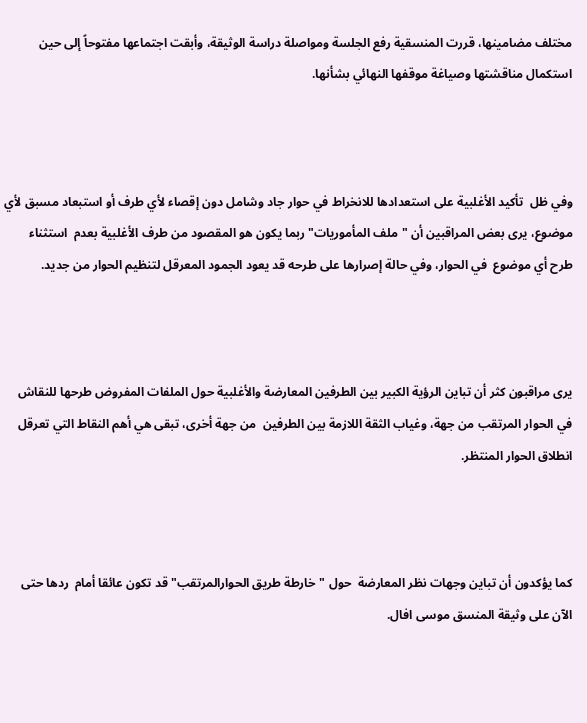مختلف مضامينها، قررت المنسقية رفع الجلسة ومواصلة دراسة الوثيقة، وأبقت اجتماعها مفتوحاً إلى حين استكمال مناقشتها وصياغة موقفها النهائي بشأنها.



وفي ظل  تأكيد الأغلبية على استعدادها للانخراط في حوار جاد وشامل دون إقصاء لأي طرف أو استبعاد مسبق لأي موضوع، يرى بعض المراقبين أن "ملف المأموريات" ربما يكون هو المقصود من طرف الأغلبية بعدم  استثناء طرح أي موضوع  في الحوار، وفي حالة إصرارها على طرحه قد يعود الجمود المعرقل لتنظيم الحوار من جديد.



يرى مراقبون كثر أن تباين الرؤية الكبير بين الطرفين المعارضة والأغلبية حول الملفات المفروض طرحها للنقاش في الحوار المرتقب من جهة، وغياب الثقة اللازمة بين الطرفين  من جهة أخرى، تبقى هي أهم النقاط التي تعرقل انطلاق الحوار المنتظر.



كما يؤكدون أن تباين وجهات نظر المعارضة  حول "خارطة طريق الحوارالمرتقب" قد تكون عائقا أمام  ردها حتى الآن على وثيقة المنسق موسى افال.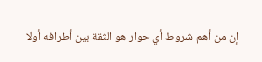إن من أهم شروط أي حوار هو الثقة بين أطرافه أولا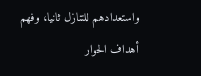واستعدادهم للتنازل ثانيا، وفهم أهداف الحوار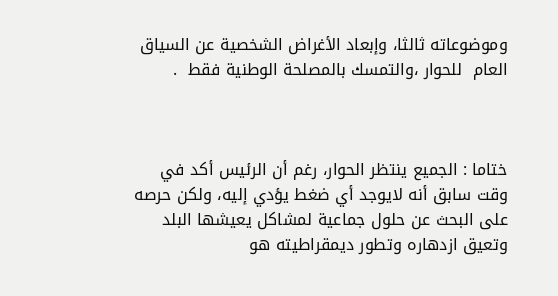وموضوعاته ثالثا، وإبعاد الأغراض الشخصية عن السياق العام  للحوار ،والتمسك بالمصلحة الوطنية فقط  .



ختاما : الجميع ينتظر الحوار، رغم أن الرئيس أكد في وقت سابق أنه لايوجد أي ضغط يؤدي إليه، ولكن حرصه على البحث عن حلول جماعية لمشاكل يعيشها البلد وتعيق ازدهاره وتطور ديمقراطيته هو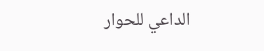الداعي للحوار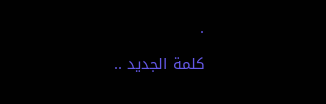.

كلمة الجديد ..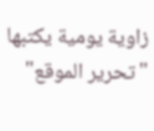زاوية يومية يكتبها "تحرير الموقع"